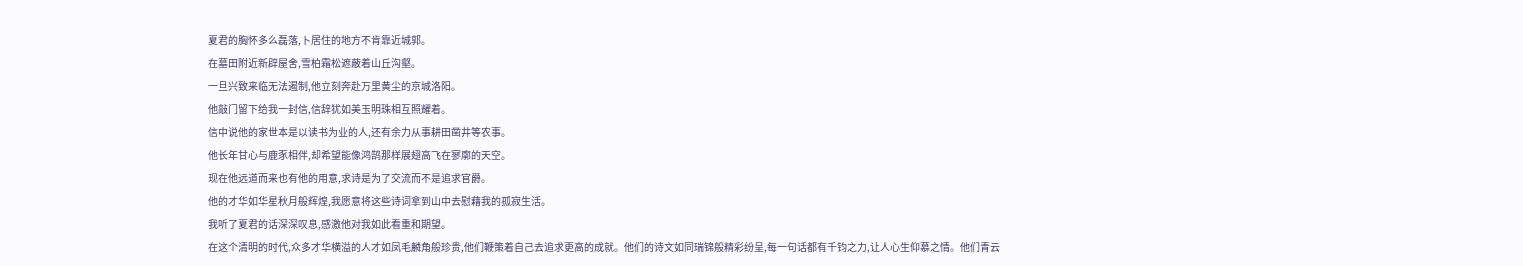夏君的胸怀多么磊落,卜居住的地方不肯靠近城郭。
在墓田附近新辟屋舍,雪柏霜松遮蔽着山丘沟壑。
一旦兴致来临无法遏制,他立刻奔赴万里黄尘的京城洛阳。
他敲门留下给我一封信,信辞犹如美玉明珠相互照耀着。
信中说他的家世本是以读书为业的人,还有余力从事耕田凿井等农事。
他长年甘心与鹿豕相伴,却希望能像鸿鹄那样展翅高飞在寥廓的天空。
现在他远道而来也有他的用意,求诗是为了交流而不是追求官爵。
他的才华如华星秋月般辉煌,我愿意将这些诗词拿到山中去慰藉我的孤寂生活。
我听了夏君的话深深叹息,感激他对我如此看重和期望。
在这个清明的时代,众多才华横溢的人才如凤毛麟角般珍贵,他们鞭策着自己去追求更高的成就。他们的诗文如同瑞锦般精彩纷呈,每一句话都有千钧之力,让人心生仰慕之情。他们青云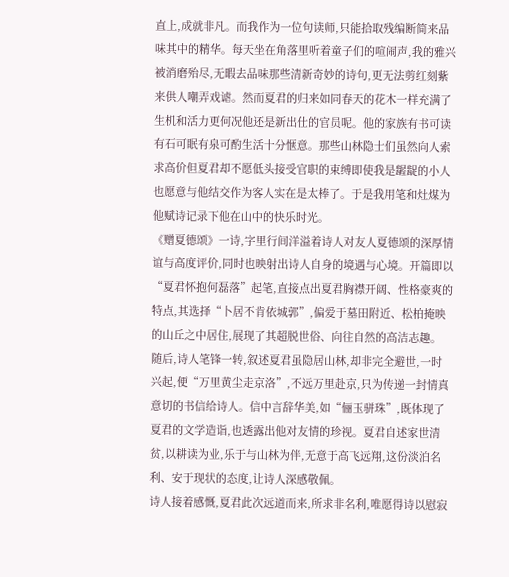直上,成就非凡。而我作为一位句读师,只能拾取残编断简来品味其中的精华。每天坐在角落里听着童子们的喧闹声,我的雅兴被消磨殆尽,无暇去品味那些清新奇妙的诗句,更无法剪红刻紫来供人嘲弄戏谑。然而夏君的归来如同春天的花木一样充满了生机和活力更何况他还是新出仕的官员呢。他的家族有书可读有石可眠有泉可酌生活十分惬意。那些山林隐士们虽然向人索求高价但夏君却不愿低头接受官职的束缚即使我是龌龊的小人也愿意与他结交作为客人实在是太棒了。于是我用笔和灶煤为他赋诗记录下他在山中的快乐时光。
《赠夏德颂》一诗,字里行间洋溢着诗人对友人夏德颂的深厚情谊与高度评价,同时也映射出诗人自身的境遇与心境。开篇即以“夏君怀抱何磊落”起笔,直接点出夏君胸襟开阔、性格豪爽的特点,其选择“卜居不肯依城郭”,偏爱于墓田附近、松柏掩映的山丘之中居住,展现了其超脱世俗、向往自然的高洁志趣。
随后,诗人笔锋一转,叙述夏君虽隐居山林,却非完全避世,一时兴起,便“万里黄尘走京洛”,不远万里赴京,只为传递一封情真意切的书信给诗人。信中言辞华美,如“俪玉骈珠”,既体现了夏君的文学造诣,也透露出他对友情的珍视。夏君自述家世清贫,以耕读为业,乐于与山林为伴,无意于高飞远翔,这份淡泊名利、安于现状的态度,让诗人深感敬佩。
诗人接着感慨,夏君此次远道而来,所求非名利,唯愿得诗以慰寂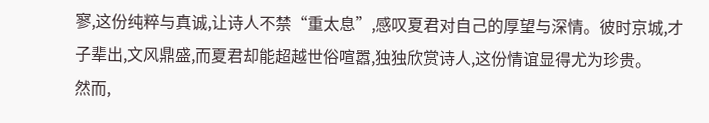寥,这份纯粹与真诚,让诗人不禁“重太息”,感叹夏君对自己的厚望与深情。彼时京城,才子辈出,文风鼎盛,而夏君却能超越世俗喧嚣,独独欣赏诗人,这份情谊显得尤为珍贵。
然而,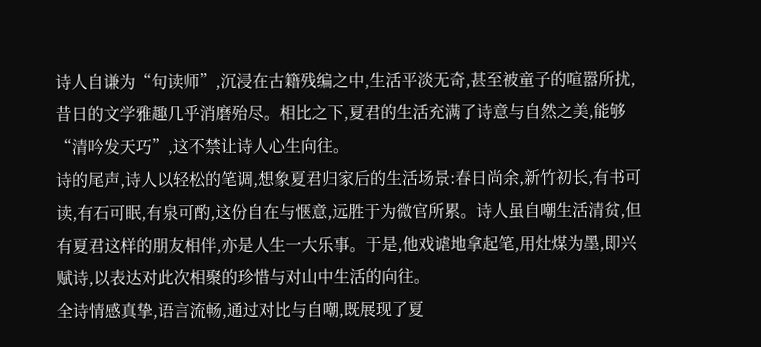诗人自谦为“句读师”,沉浸在古籍残编之中,生活平淡无奇,甚至被童子的喧嚣所扰,昔日的文学雅趣几乎消磨殆尽。相比之下,夏君的生活充满了诗意与自然之美,能够“清吟发天巧”,这不禁让诗人心生向往。
诗的尾声,诗人以轻松的笔调,想象夏君归家后的生活场景:春日尚余,新竹初长,有书可读,有石可眠,有泉可酌,这份自在与惬意,远胜于为微官所累。诗人虽自嘲生活清贫,但有夏君这样的朋友相伴,亦是人生一大乐事。于是,他戏谑地拿起笔,用灶煤为墨,即兴赋诗,以表达对此次相聚的珍惜与对山中生活的向往。
全诗情感真挚,语言流畅,通过对比与自嘲,既展现了夏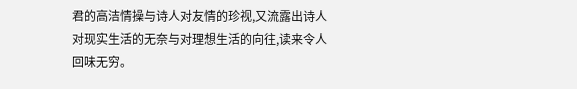君的高洁情操与诗人对友情的珍视,又流露出诗人对现实生活的无奈与对理想生活的向往,读来令人回味无穷。